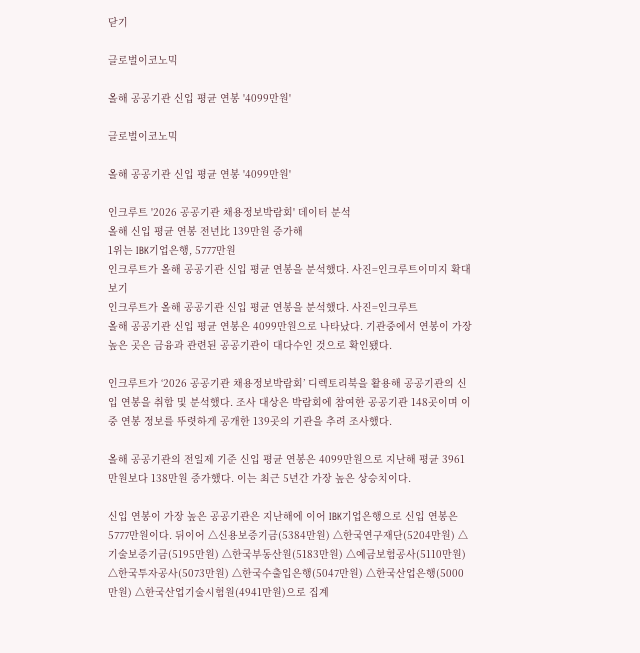닫기

글로벌이코노믹

올해 공공기관 신입 평균 연봉 '4099만원'

글로벌이코노믹

올해 공공기관 신입 평균 연봉 '4099만원'

인크루트 '2026 공공기관 채용정보박람회' 데이터 분석
올해 신입 평균 연봉 전년比 139만원 증가해
1위는 IBK기업은행, 5777만원
인크루트가 올해 공공기관 신입 평균 연봉을 분석했다. 사진=인크루트이미지 확대보기
인크루트가 올해 공공기관 신입 평균 연봉을 분석했다. 사진=인크루트
올해 공공기관 신입 평균 연봉은 4099만원으로 나타났다. 기관중에서 연봉이 가장 높은 곳은 금융과 관련된 공공기관이 대다수인 것으로 확인됐다.

인크루트가 ‘2026 공공기관 채용정보박람회’ 디렉토리북을 활용해 공공기관의 신입 연봉을 취합 및 분석했다. 조사 대상은 박람회에 참여한 공공기관 148곳이며 이 중 연봉 정보를 뚜렷하게 공개한 139곳의 기관을 추려 조사했다.

올해 공공기관의 전일제 기준 신입 평균 연봉은 4099만원으로 지난해 평균 3961만원보다 138만원 증가했다. 이는 최근 5년간 가장 높은 상승치이다.

신입 연봉이 가장 높은 공공기관은 지난해에 이어 IBK기업은행으로 신입 연봉은 5777만원이다. 뒤이어 △신용보증기금(5384만원) △한국연구재단(5204만원) △기술보증기금(5195만원) △한국부동산원(5183만원) △예금보험공사(5110만원) △한국투자공사(5073만원) △한국수출입은행(5047만원) △한국산업은행(5000만원) △한국산업기술시험원(4941만원)으로 집계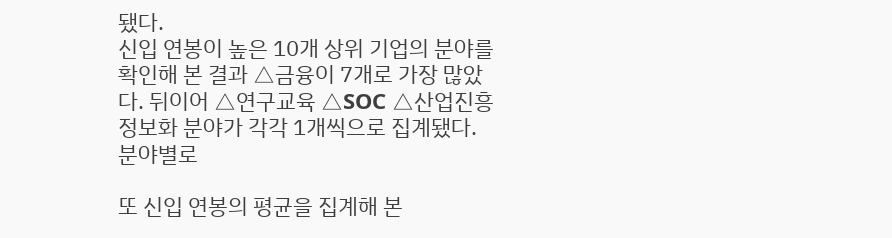됐다.
신입 연봉이 높은 10개 상위 기업의 분야를 확인해 본 결과 △금융이 7개로 가장 많았다. 뒤이어 △연구교육 △SOC △산업진흥정보화 분야가 각각 1개씩으로 집계됐다. 분야별로

또 신입 연봉의 평균을 집계해 본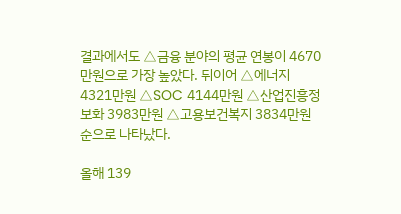결과에서도 △금융 분야의 평균 연봉이 4670만원으로 가장 높았다. 뒤이어 △에너지 4321만원 △SOC 4144만원 △산업진흥정보화 3983만원 △고용보건복지 3834만원 순으로 나타났다.

올해 139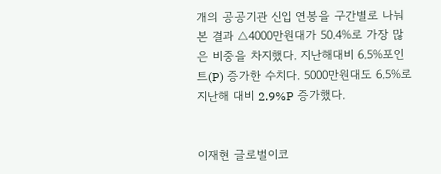개의 공공기관 신입 연봉을 구간별로 나눠본 결과 △4000만원대가 50.4%로 가장 많은 비중을 차지했다. 지난해대비 6.5%포인트(P) 증가한 수치다. 5000만원대도 6.5%로 지난해 대비 2.9%P 증가했다.


이재현 글로벌이코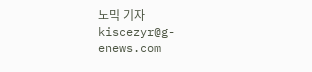노믹 기자 kiscezyr@g-enews.com